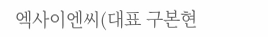엑사이엔씨(대표 구본현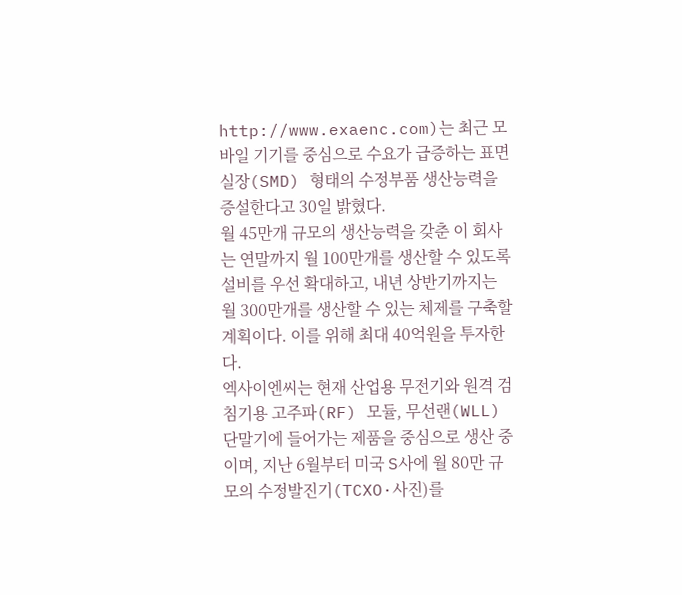http://www.exaenc.com)는 최근 모바일 기기를 중심으로 수요가 급증하는 표면실장(SMD) 형태의 수정부품 생산능력을 증설한다고 30일 밝혔다.
월 45만개 규모의 생산능력을 갖춘 이 회사는 연말까지 월 100만개를 생산할 수 있도록 설비를 우선 확대하고, 내년 상반기까지는 월 300만개를 생산할 수 있는 체제를 구축할 계획이다. 이를 위해 최대 40억원을 투자한다.
엑사이엔씨는 현재 산업용 무전기와 원격 검침기용 고주파(RF) 모듈, 무선랜(WLL) 단말기에 들어가는 제품을 중심으로 생산 중이며, 지난 6월부터 미국 S사에 월 80만 규모의 수정발진기(TCXO·사진)를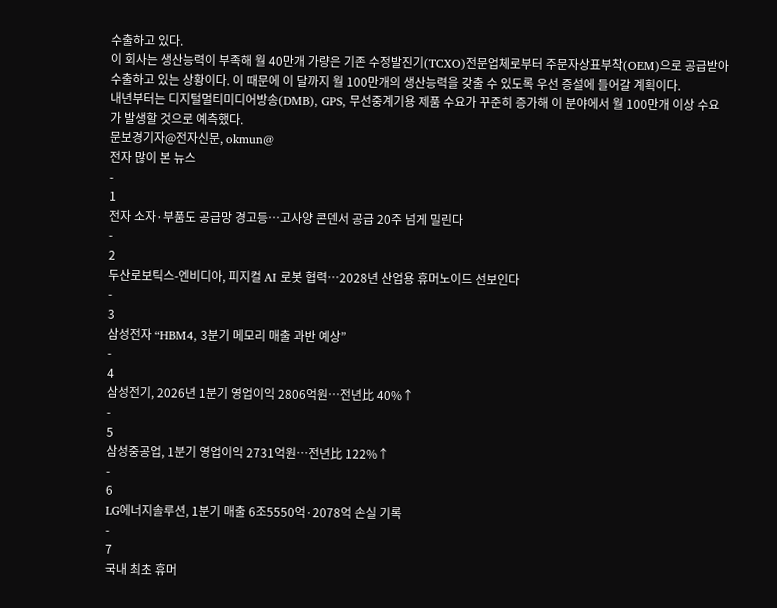수출하고 있다.
이 회사는 생산능력이 부족해 월 40만개 가량은 기존 수정발진기(TCXO)전문업체로부터 주문자상표부착(OEM)으로 공급받아 수출하고 있는 상황이다. 이 때문에 이 달까지 월 100만개의 생산능력을 갖출 수 있도록 우선 증설에 들어갈 계획이다.
내년부터는 디지털멀티미디어방송(DMB), GPS, 무선중계기용 제품 수요가 꾸준히 증가해 이 분야에서 월 100만개 이상 수요가 발생할 것으로 예측했다.
문보경기자@전자신문, okmun@
전자 많이 본 뉴스
-
1
전자 소자·부품도 공급망 경고등…고사양 콘덴서 공급 20주 넘게 밀린다
-
2
두산로보틱스-엔비디아, 피지컬 AI 로봇 협력…2028년 산업용 휴머노이드 선보인다
-
3
삼성전자 “HBM4, 3분기 메모리 매출 과반 예상”
-
4
삼성전기, 2026년 1분기 영업이익 2806억원…전년比 40%↑
-
5
삼성중공업, 1분기 영업이익 2731억원…전년比 122%↑
-
6
LG에너지솔루션, 1분기 매출 6조5550억·2078억 손실 기록
-
7
국내 최초 휴머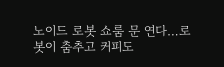노이드 로봇 쇼룸 문 연다…로봇이 춤추고 커피도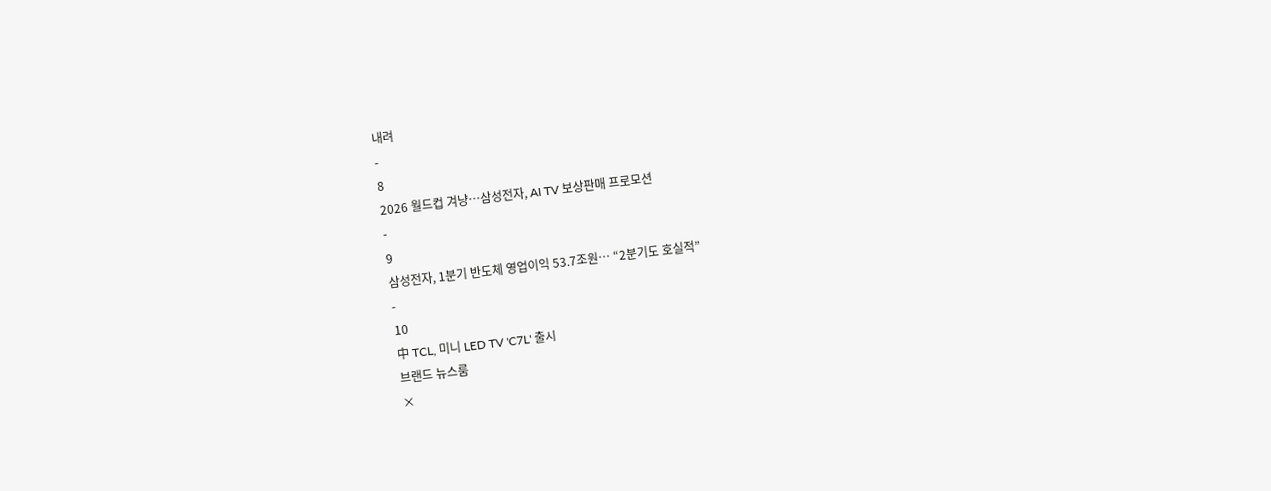내려
-
8
2026 월드컵 겨냥…삼성전자, AI TV 보상판매 프로모션
-
9
삼성전자, 1분기 반도체 영업이익 53.7조원… “2분기도 호실적”
-
10
中 TCL, 미니 LED TV 'C7L' 출시
브랜드 뉴스룸
×